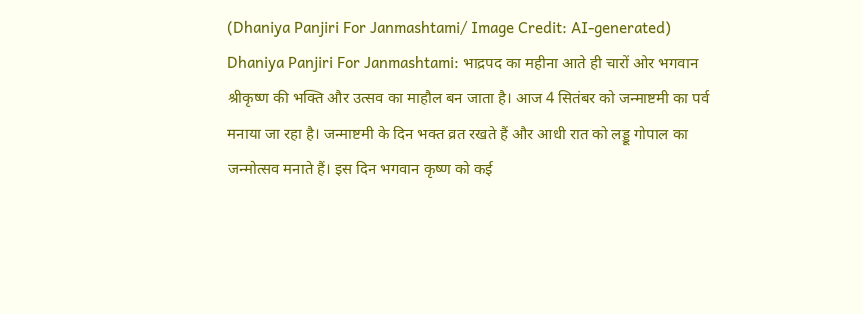(Dhaniya Panjiri For Janmashtami/ Image Credit: AI-generated)
Dhaniya Panjiri For Janmashtami: भाद्रपद का महीना आते ही चारों ओर भगवान श्रीकृष्ण की भक्ति और उत्सव का माहौल बन जाता है। आज 4 सितंबर को जन्माष्टमी का पर्व मनाया जा रहा है। जन्माष्टमी के दिन भक्त व्रत रखते हैं और आधी रात को लड्डू गोपाल का जन्मोत्सव मनाते हैं। इस दिन भगवान कृष्ण को कई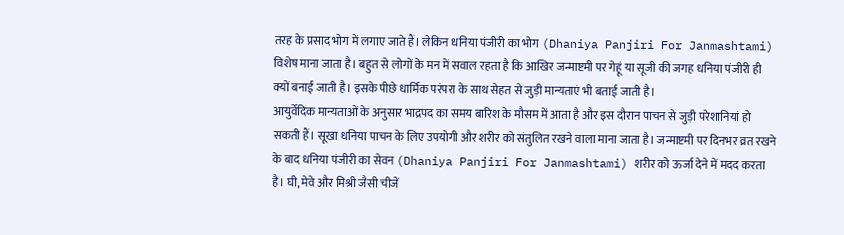तरह के प्रसाद भोग में लगाए जाते हैं। लेकिन धनिया पंजीरी का भोग (Dhaniya Panjiri For Janmashtami) विशेष माना जाता है। बहुत से लोगों के मन में सवाल रहता है कि आखिर जन्माष्टमी पर गेहूं या सूजी की जगह धनिया पंजीरी ही क्यों बनाई जाती है। इसके पीछे धार्मिक परंपरा के साथ सेहत से जुड़ी मान्यताएं भी बताई जाती है।
आयुर्वेदिक मान्यताओं के अनुसार भाद्रपद का समय बारिश के मौसम में आता है और इस दौरान पाचन से जुड़ी परेशानियां हो सकती हैं। सूखा धनिया पाचन के लिए उपयोगी और शरीर को संतुलित रखने वाला माना जाता है। जन्माष्टमी पर दिनभर व्रत रखने के बाद धनिया पंजीरी का सेवन (Dhaniya Panjiri For Janmashtami) शरीर को ऊर्जा देने में मदद करता है। घी, मेवे और मिश्री जैसी चीजें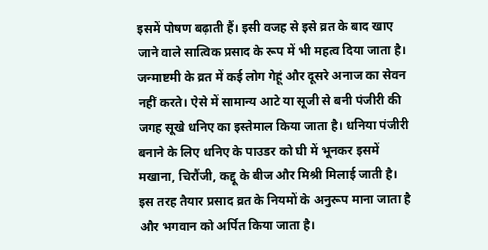इसमें पोषण बढ़ाती हैं। इसी वजह से इसे व्रत के बाद खाए जाने वाले सात्विक प्रसाद के रूप में भी महत्व दिया जाता है।
जन्माष्टमी के व्रत में कई लोग गेहूं और दूसरे अनाज का सेवन नहीं करते। ऐसे में सामान्य आटे या सूजी से बनी पंजीरी की जगह सूखे धनिए का इस्तेमाल किया जाता है। धनिया पंजीरी बनाने के लिए धनिए के पाउडर को घी में भूनकर इसमें मखाना, चिरौंजी, कद्दू के बीज और मिश्री मिलाई जाती है। इस तरह तैयार प्रसाद व्रत के नियमों के अनुरूप माना जाता है और भगवान को अर्पित किया जाता है।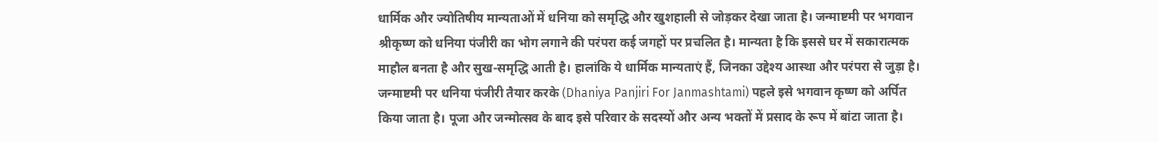धार्मिक और ज्योतिषीय मान्यताओं में धनिया को समृद्धि और खुशहाली से जोड़कर देखा जाता है। जन्माष्टमी पर भगवान श्रीकृष्ण को धनिया पंजीरी का भोग लगाने की परंपरा कई जगहों पर प्रचलित है। मान्यता है कि इससे घर में सकारात्मक माहौल बनता है और सुख-समृद्धि आती है। हालांकि ये धार्मिक मान्यताएं हैं, जिनका उद्देश्य आस्था और परंपरा से जुड़ा है।
जन्माष्टमी पर धनिया पंजीरी तैयार करके (Dhaniya Panjiri For Janmashtami) पहले इसे भगवान कृष्ण को अर्पित किया जाता है। पूजा और जन्मोत्सव के बाद इसे परिवार के सदस्यों और अन्य भक्तों में प्रसाद के रूप में बांटा जाता है।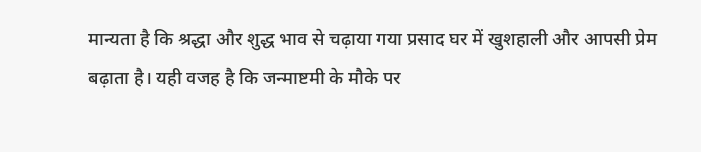मान्यता है कि श्रद्धा और शुद्ध भाव से चढ़ाया गया प्रसाद घर में खुशहाली और आपसी प्रेम बढ़ाता है। यही वजह है कि जन्माष्टमी के मौके पर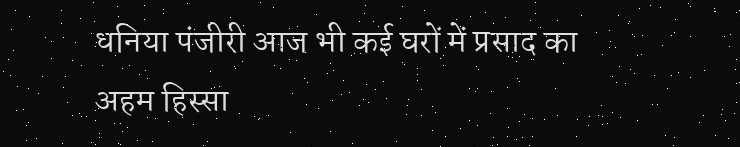धनिया पंजीरी आज भी कई घरों में प्रसाद का अहम हिस्सा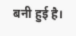बनी हुई है।